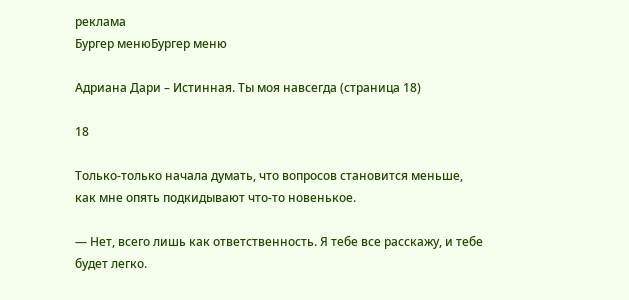реклама
Бургер менюБургер меню

Адриана Дари – Истинная. Ты моя навсегда (страница 18)

18

Только-только начала думать, что вопросов становится меньше, как мне опять подкидывают что-то новенькое.

— Нет, всего лишь как ответственность. Я тебе все расскажу, и тебе будет легко.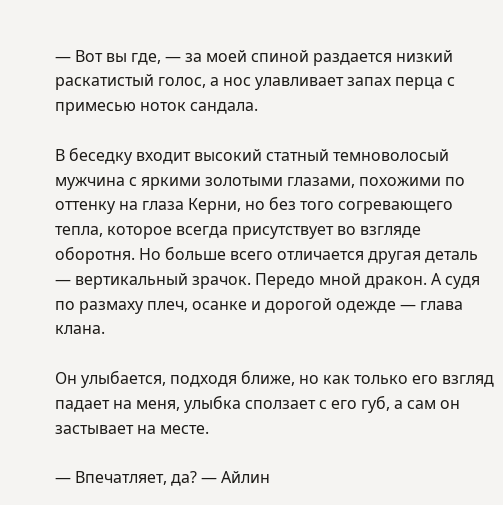— Вот вы где, — за моей спиной раздается низкий раскатистый голос, а нос улавливает запах перца с примесью ноток сандала.

В беседку входит высокий статный темноволосый мужчина с яркими золотыми глазами, похожими по оттенку на глаза Керни, но без того согревающего тепла, которое всегда присутствует во взгляде оборотня. Но больше всего отличается другая деталь — вертикальный зрачок. Передо мной дракон. А судя по размаху плеч, осанке и дорогой одежде — глава клана.

Он улыбается, подходя ближе, но как только его взгляд падает на меня, улыбка сползает с его губ, а сам он застывает на месте.

— Впечатляет, да? — Айлин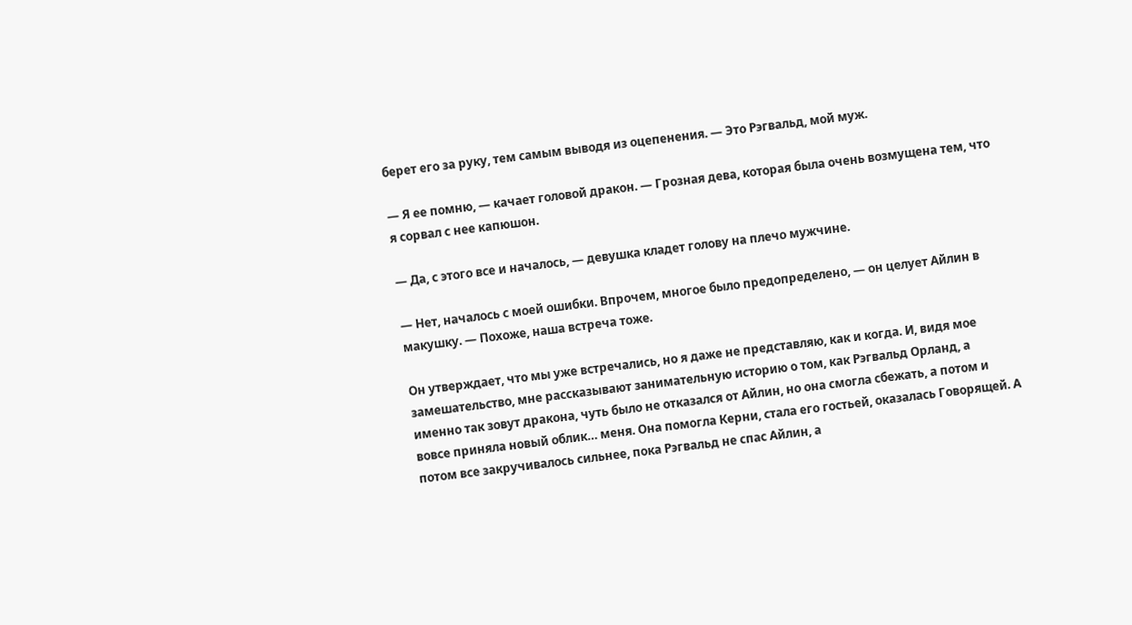берет его за руку, тем самым выводя из оцепенения. — Это Рэгвальд, мой муж.

— Я ее помню, — качает головой дракон. — Грозная дева, которая была очень возмущена тем, что я сорвал с нее капюшон.

— Да, с этого все и началось, — девушка кладет голову на плечо мужчине.

— Нет, началось с моей ошибки. Впрочем, многое было предопределено, — он целует Айлин в макушку. — Похоже, наша встреча тоже.

Он утверждает, что мы уже встречались, но я даже не представляю, как и когда. И, видя мое замешательство, мне рассказывают занимательную историю о том, как Рэгвальд Орланд, а именно так зовут дракона, чуть было не отказался от Айлин, но она смогла сбежать, а потом и вовсе приняла новый облик… меня. Она помогла Керни, стала его гостьей, оказалась Говорящей. А потом все закручивалось сильнее, пока Рэгвальд не спас Айлин, а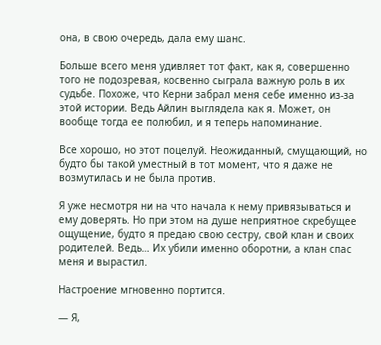она, в свою очередь, дала ему шанс.

Больше всего меня удивляет тот факт, как я, совершенно того не подозревая, косвенно сыграла важную роль в их судьбе. Похоже, что Керни забрал меня себе именно из-за этой истории. Ведь Айлин выглядела как я. Может, он вообще тогда ее полюбил, и я теперь напоминание.

Все хорошо, но этот поцелуй. Неожиданный, смущающий, но будто бы такой уместный в тот момент, что я даже не возмутилась и не была против.

Я уже несмотря ни на что начала к нему привязываться и ему доверять. Но при этом на душе неприятное скребущее ощущение, будто я предаю свою сестру, свой клан и своих родителей. Ведь… Их убили именно оборотни, а клан спас меня и вырастил.

Настроение мгновенно портится.

— Я,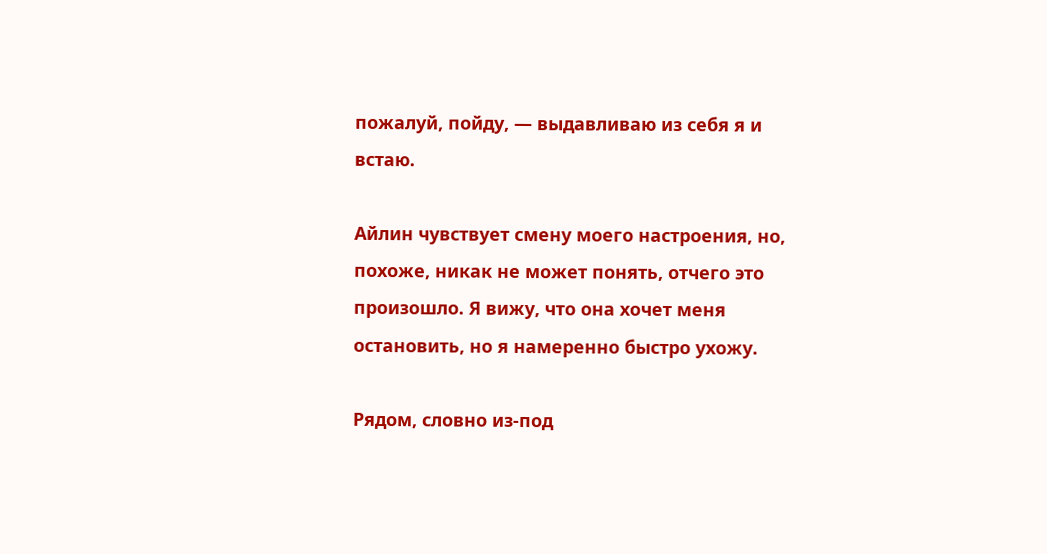пожалуй, пойду, — выдавливаю из себя я и встаю.

Айлин чувствует смену моего настроения, но, похоже, никак не может понять, отчего это произошло. Я вижу, что она хочет меня остановить, но я намеренно быстро ухожу.

Рядом, словно из-под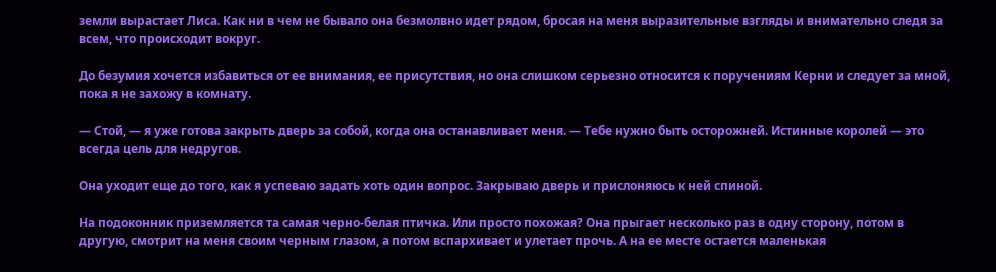земли вырастает Лиса. Как ни в чем не бывало она безмолвно идет рядом, бросая на меня выразительные взгляды и внимательно следя за всем, что происходит вокруг.

До безумия хочется избавиться от ее внимания, ее присутствия, но она слишком серьезно относится к поручениям Керни и следует за мной, пока я не захожу в комнату.

— Стой, — я уже готова закрыть дверь за собой, когда она останавливает меня. — Тебе нужно быть осторожней. Истинные королей — это всегда цель для недругов.

Она уходит еще до того, как я успеваю задать хоть один вопрос. Закрываю дверь и прислоняюсь к ней спиной.

На подоконник приземляется та самая черно-белая птичка. Или просто похожая? Она прыгает несколько раз в одну сторону, потом в другую, смотрит на меня своим черным глазом, а потом вспархивает и улетает прочь. А на ее месте остается маленькая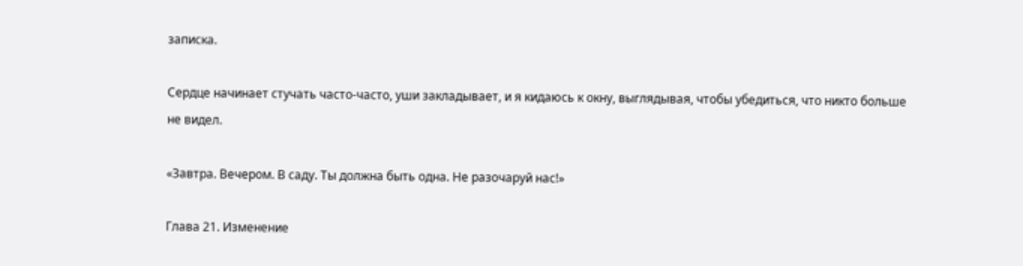записка.

Сердце начинает стучать часто-часто, уши закладывает, и я кидаюсь к окну, выглядывая, чтобы убедиться, что никто больше не видел.

«Завтра. Вечером. В саду. Ты должна быть одна. Не разочаруй нас!»

Глава 21. Изменение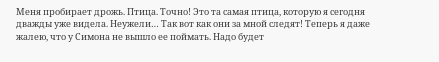Меня пробирает дрожь. Птица. Точно! Это та самая птица, которую я сегодня дважды уже видела. Неужели… Так вот как они за мной следят! Теперь я даже жалею, что у Симона не вышло ее поймать. Надо будет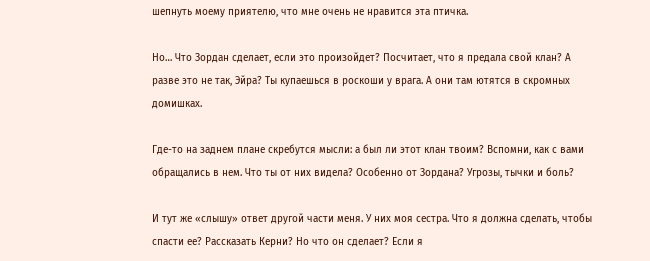шепнуть моему приятелю, что мне очень не нравится эта птичка.

Но… Что Зордан сделает, если это произойдет? Посчитает, что я предала свой клан? А разве это не так, Эйра? Ты купаешься в роскоши у врага. А они там ютятся в скромных домишках.

Где-то на заднем плане скребутся мысли: а был ли этот клан твоим? Вспомни, как с вами обращались в нем. Что ты от них видела? Особенно от Зордана? Угрозы, тычки и боль?

И тут же «слышу» ответ другой части меня. У них моя сестра. Что я должна сделать, чтобы спасти ее? Рассказать Керни? Но что он сделает? Если я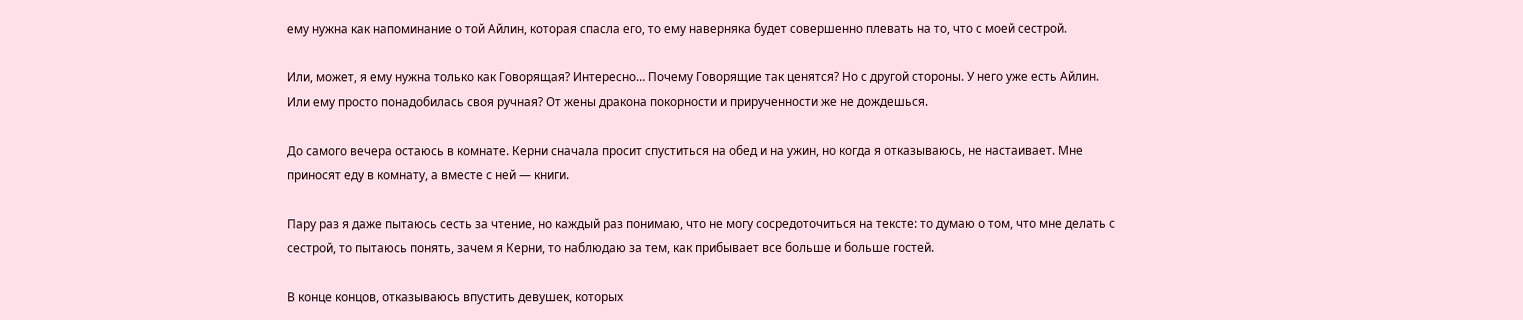ему нужна как напоминание о той Айлин, которая спасла его, то ему наверняка будет совершенно плевать на то, что с моей сестрой.

Или, может, я ему нужна только как Говорящая? Интересно… Почему Говорящие так ценятся? Но с другой стороны. У него уже есть Айлин. Или ему просто понадобилась своя ручная? От жены дракона покорности и прирученности же не дождешься.

До самого вечера остаюсь в комнате. Керни сначала просит спуститься на обед и на ужин, но когда я отказываюсь, не настаивает. Мне приносят еду в комнату, а вместе с ней — книги.

Пару раз я даже пытаюсь сесть за чтение, но каждый раз понимаю, что не могу сосредоточиться на тексте: то думаю о том, что мне делать с сестрой, то пытаюсь понять, зачем я Керни, то наблюдаю за тем, как прибывает все больше и больше гостей.

В конце концов, отказываюсь впустить девушек, которых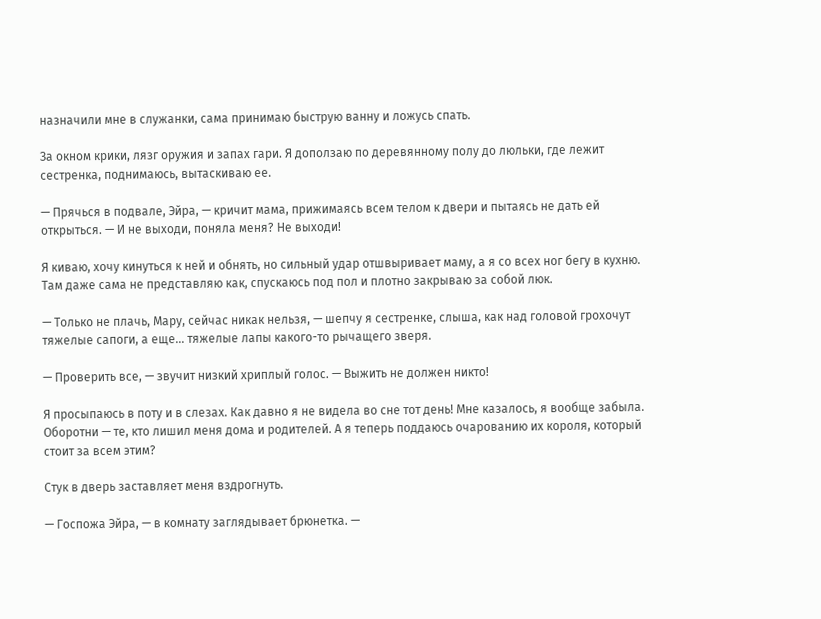назначили мне в служанки, сама принимаю быструю ванну и ложусь спать.

За окном крики, лязг оружия и запах гари. Я доползаю по деревянному полу до люльки, где лежит сестренка, поднимаюсь, вытаскиваю ее.

— Прячься в подвале, Эйра, — кричит мама, прижимаясь всем телом к двери и пытаясь не дать ей открыться. — И не выходи, поняла меня? Не выходи!

Я киваю, хочу кинуться к ней и обнять, но сильный удар отшвыривает маму, а я со всех ног бегу в кухню. Там даже сама не представляю как, спускаюсь под пол и плотно закрываю за собой люк.

— Только не плачь, Мару, сейчас никак нельзя, — шепчу я сестренке, слыша, как над головой грохочут тяжелые сапоги, а еще… тяжелые лапы какого-то рычащего зверя.

— Проверить все, — звучит низкий хриплый голос. — Выжить не должен никто!

Я просыпаюсь в поту и в слезах. Как давно я не видела во сне тот день! Мне казалось, я вообще забыла. Оборотни — те, кто лишил меня дома и родителей. А я теперь поддаюсь очарованию их короля, который стоит за всем этим?

Стук в дверь заставляет меня вздрогнуть.

— Госпожа Эйра, — в комнату заглядывает брюнетка. —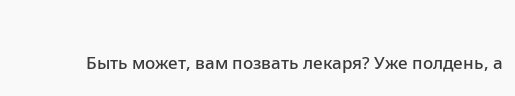Быть может, вам позвать лекаря? Уже полдень, а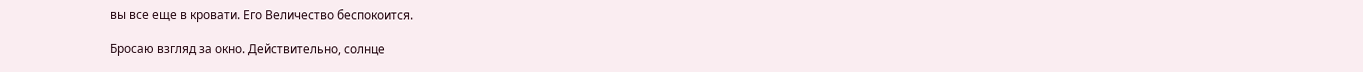вы все еще в кровати. Его Величество беспокоится.

Бросаю взгляд за окно. Действительно, солнце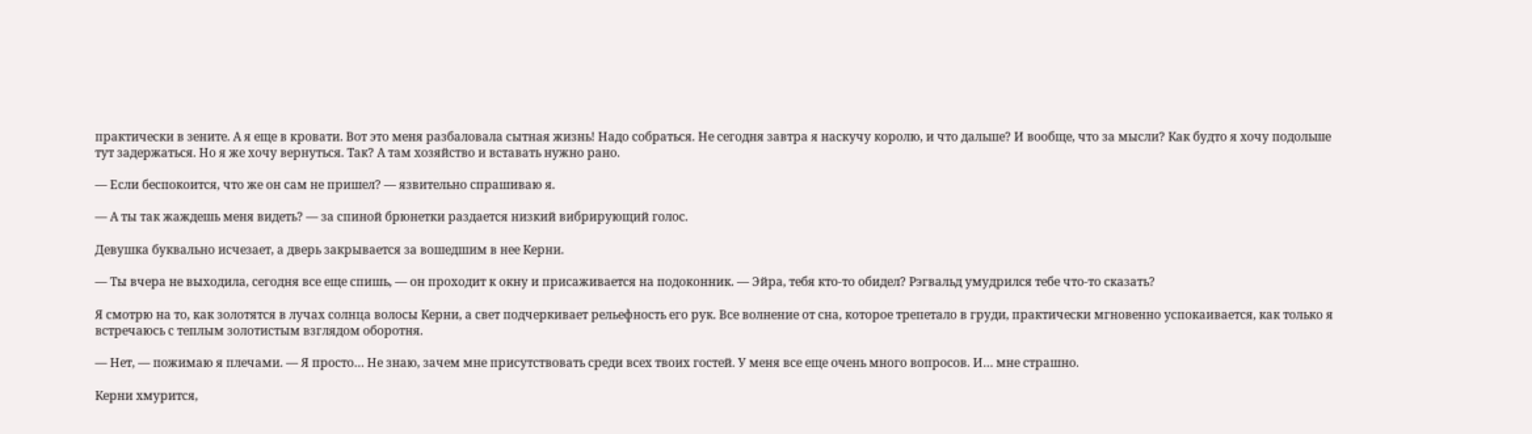практически в зените. А я еще в кровати. Вот это меня разбаловала сытная жизнь! Надо собраться. Не сегодня завтра я наскучу королю, и что дальше? И вообще, что за мысли? Как будто я хочу подольше тут задержаться. Но я же хочу вернуться. Так? А там хозяйство и вставать нужно рано.

— Если беспокоится, что же он сам не пришел? — язвительно спрашиваю я.

— А ты так жаждешь меня видеть? — за спиной брюнетки раздается низкий вибрирующий голос.

Девушка буквально исчезает, а дверь закрывается за вошедшим в нее Керни.

— Ты вчера не выходила, сегодня все еще спишь, — он проходит к окну и присаживается на подоконник. — Эйра, тебя кто-то обидел? Рэгвальд умудрился тебе что-то сказать?

Я смотрю на то, как золотятся в лучах солнца волосы Керни, а свет подчеркивает рельефность его рук. Все волнение от сна, которое трепетало в груди, практически мгновенно успокаивается, как только я встречаюсь с теплым золотистым взглядом оборотня.

— Нет, — пожимаю я плечами. — Я просто… Не знаю, зачем мне присутствовать среди всех твоих гостей. У меня все еще очень много вопросов. И… мне страшно.

Керни хмурится,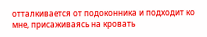отталкивается от подоконника и подходит ко мне, присаживаясь на кровать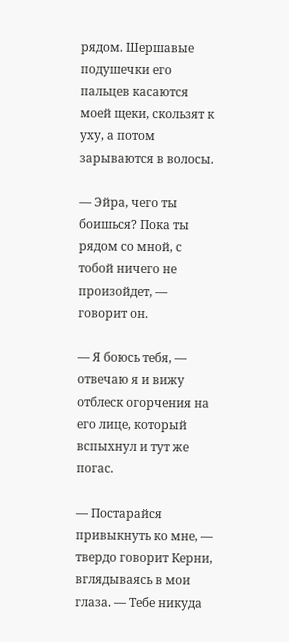рядом. Шершавые подушечки его пальцев касаются моей щеки, скользят к уху, а потом зарываются в волосы.

— Эйра, чего ты боишься? Пока ты рядом со мной, с тобой ничего не произойдет, — говорит он.

— Я боюсь тебя, — отвечаю я и вижу отблеск огорчения на его лице, который вспыхнул и тут же погас.

— Постарайся привыкнуть ко мне, — твердо говорит Керни, вглядываясь в мои глаза. — Тебе никуда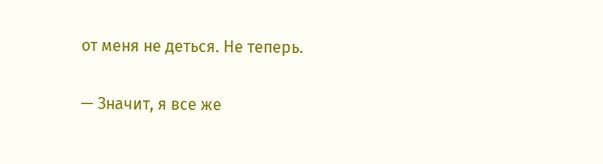от меня не деться. Не теперь.

— Значит, я все же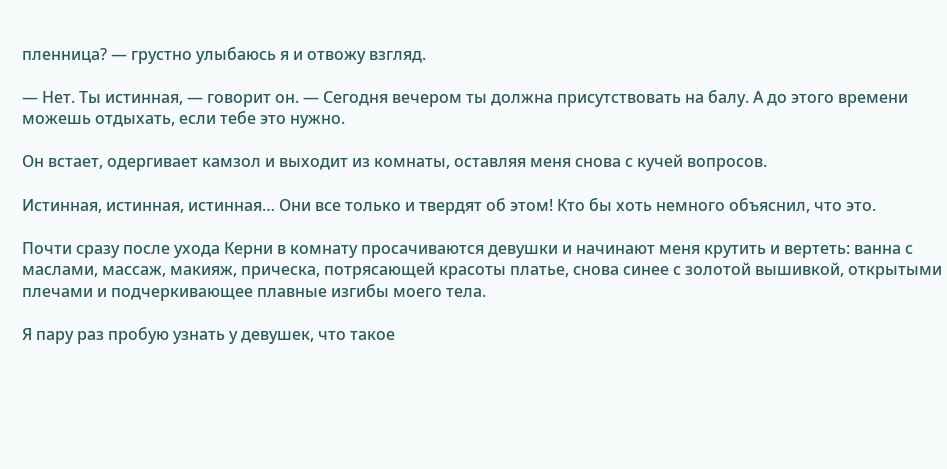пленница? — грустно улыбаюсь я и отвожу взгляд.

— Нет. Ты истинная, — говорит он. — Сегодня вечером ты должна присутствовать на балу. А до этого времени можешь отдыхать, если тебе это нужно.

Он встает, одергивает камзол и выходит из комнаты, оставляя меня снова с кучей вопросов.

Истинная, истинная, истинная… Они все только и твердят об этом! Кто бы хоть немного объяснил, что это.

Почти сразу после ухода Керни в комнату просачиваются девушки и начинают меня крутить и вертеть: ванна с маслами, массаж, макияж, прическа, потрясающей красоты платье, снова синее с золотой вышивкой, открытыми плечами и подчеркивающее плавные изгибы моего тела.

Я пару раз пробую узнать у девушек, что такое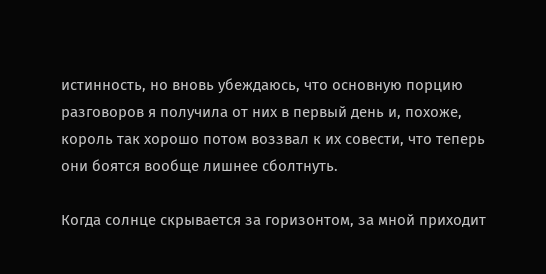истинность, но вновь убеждаюсь, что основную порцию разговоров я получила от них в первый день и, похоже, король так хорошо потом воззвал к их совести, что теперь они боятся вообще лишнее сболтнуть.

Когда солнце скрывается за горизонтом, за мной приходит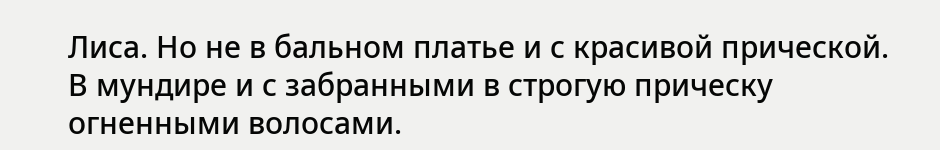Лиса. Но не в бальном платье и с красивой прической. В мундире и с забранными в строгую прическу огненными волосами.